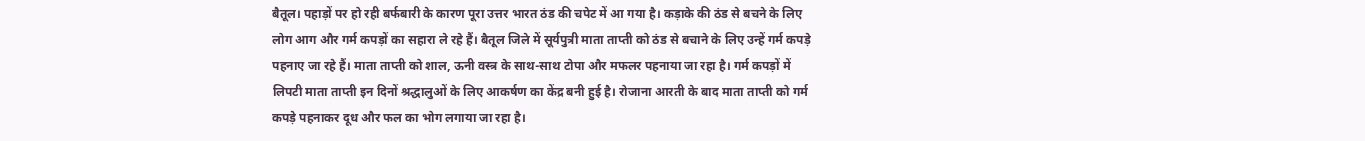बैतूल। पहाड़ों पर हो रही बर्फबारी के कारण पूरा उत्तर भारत ठंड की चपेट में आ गया है। कड़ाके की ठंड से बचने के लिए लोग आग और गर्म कपड़ों का सहारा ले रहे हैं। बैतूल जिले में सूर्यपुत्री माता ताप्ती को ठंड से बचाने के लिए उन्हें गर्म कपड़े पहनाए जा रहे हैं। माता ताप्ती को शाल, ऊनी वस्त्र के साथ-साथ टोपा और मफलर पहनाया जा रहा है। गर्म कपड़ों में लिपटी माता ताप्ती इन दिनों श्रद्धालुओं के लिए आकर्षण का केंद्र बनी हुई है। रोजाना आरती के बाद माता ताप्ती को गर्म कपड़े पहनाकर दूध और फल का भोग लगाया जा रहा है।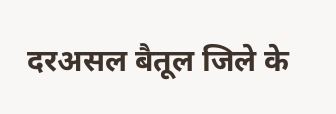दरअसल बैतूल जिले के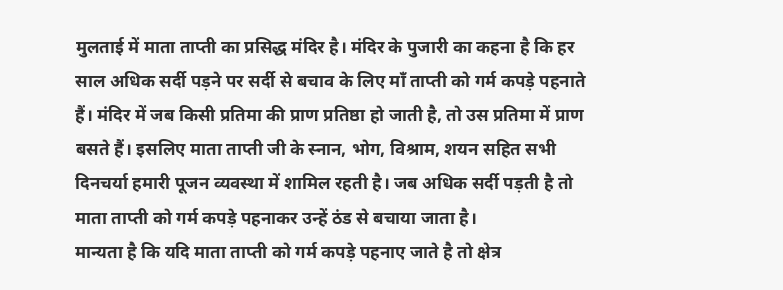मुलताई में माता ताप्ती का प्रसिद्ध मंदिर है। मंदिर के पुजारी का कहना है कि हर साल अधिक सर्दी पड़ने पर सर्दी से बचाव के लिए माँ ताप्ती को गर्म कपड़े पहनाते हैं। मंदिर में जब किसी प्रतिमा की प्राण प्रतिष्ठा हो जाती है, तो उस प्रतिमा में प्राण बसते हैं। इसलिए माता ताप्ती जी के स्नान, भोग, विश्राम, शयन सहित सभी दिनचर्या हमारी पूजन व्यवस्था में शामिल रहती है। जब अधिक सर्दी पड़ती है तो माता ताप्ती को गर्म कपड़े पहनाकर उन्हें ठंड से बचाया जाता है।
मान्यता है कि यदि माता ताप्ती को गर्म कपड़े पहनाए जाते है तो क्षेत्र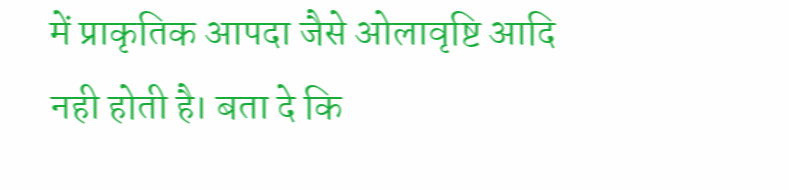में प्राकृतिक आपदा जैसे ओलावृष्टि आदि नही होती है। बता दे कि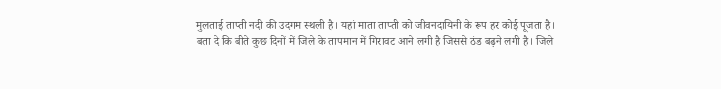मुलताई ताप्ती नदी की उदगम स्थली है। यहां माता ताप्ती को जीवनदायिनी के रूप हर कोई पूजता है।
बता दे कि बीते कुछ दिनों में जिले के तापमान में गिरावट आने लगी है जिससे ठंड बढ़ने लगी है। जिले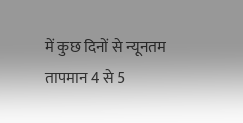में कुछ दिनों से न्यूनतम तापमान 4 से 5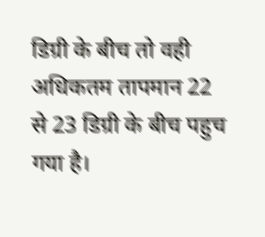डिग्री के बीच तो वही अधिकतम तापमान 22 से 23 डिग्री के बीच पहुच गया है।